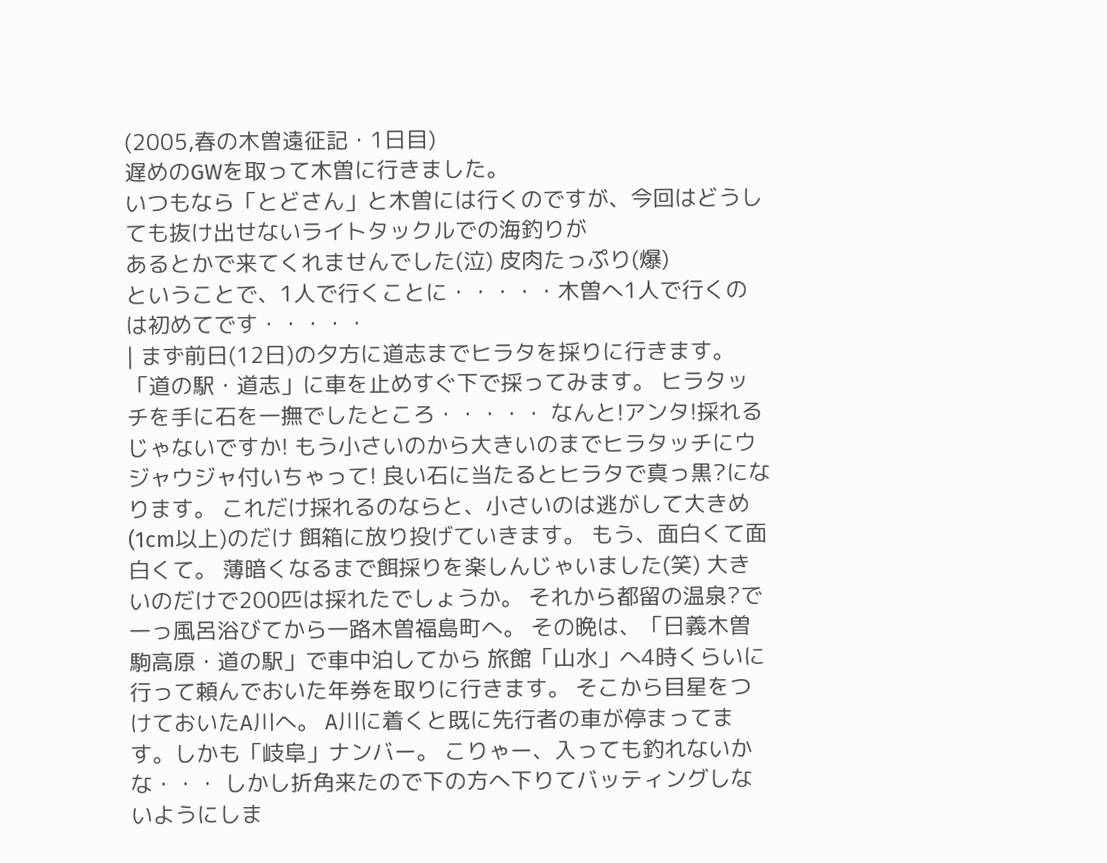(2005,春の木曽遠征記・1日目)
遅めのGWを取って木曽に行きました。
いつもなら「とどさん」と木曽には行くのですが、今回はどうしても抜け出せないライトタックルでの海釣りが
あるとかで来てくれませんでした(泣) 皮肉たっぷり(爆)
ということで、1人で行くことに・・・・・木曽へ1人で行くのは初めてです・・・・・
| まず前日(12日)の夕方に道志までヒラタを採りに行きます。 「道の駅・道志」に車を止めすぐ下で採ってみます。 ヒラタッチを手に石を一撫でしたところ・・・・・ なんと!アンタ!採れるじゃないですか! もう小さいのから大きいのまでヒラタッチにウジャウジャ付いちゃって! 良い石に当たるとヒラタで真っ黒?になります。 これだけ採れるのならと、小さいのは逃がして大きめ(1cm以上)のだけ 餌箱に放り投げていきます。 もう、面白くて面白くて。 薄暗くなるまで餌採りを楽しんじゃいました(笑) 大きいのだけで200匹は採れたでしょうか。 それから都留の温泉?で一っ風呂浴びてから一路木曽福島町へ。 その晩は、「日義木曽駒高原・道の駅」で車中泊してから 旅館「山水」へ4時くらいに行って頼んでおいた年券を取りに行きます。 そこから目星をつけておいたA川へ。 A川に着くと既に先行者の車が停まってます。しかも「岐阜」ナンバー。 こりゃー、入っても釣れないかな・・・ しかし折角来たので下の方へ下りてバッティングしないようにしま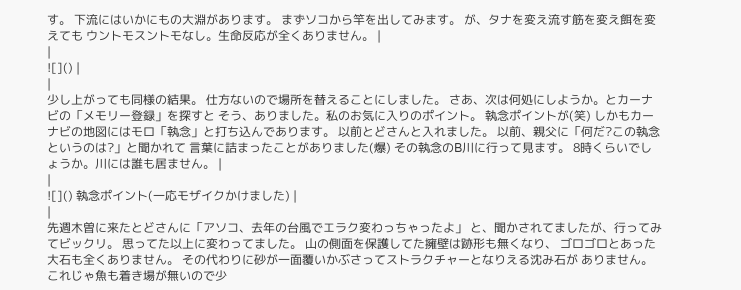す。 下流にはいかにもの大淵があります。 まずソコから竿を出してみます。 が、タナを変え流す筋を変え餌を変えても ウントモスントモなし。生命反応が全くありません。 |
|
![]() |
|
少し上がっても同様の結果。 仕方ないので場所を替えることにしました。 さあ、次は何処にしようか。とカーナビの「メモリー登録」を探すと そう、ありました。私のお気に入りのポイント。 執念ポイントが(笑) しかもカーナビの地図にはモロ「執念」と打ち込んであります。 以前とどさんと入れました。 以前、親父に「何だ?この執念というのは?」と聞かれて 言葉に詰まったことがありました(爆) その執念のB川に行って見ます。 8時くらいでしょうか。川には誰も居ません。 |
|
![]() 執念ポイント(一応モザイクかけました) |
|
先週木曽に来たとどさんに「アソコ、去年の台風でエラク変わっちゃったよ」 と、聞かされてましたが、行ってみてビックリ。 思ってた以上に変わってました。 山の側面を保護してた擁壁は跡形も無くなり、 ゴロゴロとあった大石も全くありません。 その代わりに砂が一面覆いかぶさってストラクチャーとなりえる沈み石が ありません。これじゃ魚も着き場が無いので少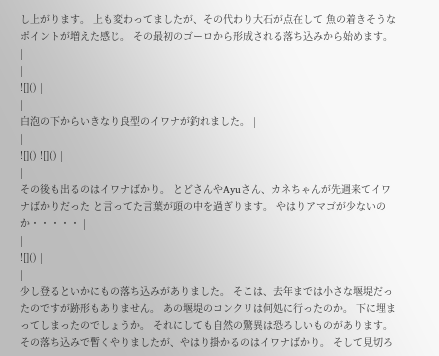し上がります。 上も変わってましたが、その代わり大石が点在して 魚の着きそうなポイントが増えた感じ。 その最初のゴーロから形成される落ち込みから始めます。 |
|
![]() |
|
白泡の下からいきなり良型のイワナが釣れました。 |
|
![]() ![]() |
|
その後も出るのはイワナばかり。 とどさんやAyuさん、カネちゃんが先週来てイワナばかりだった と言ってた言葉が頭の中を過ぎります。 やはりアマゴが少ないのか・・・・・ |
|
![]() |
|
少し登るといかにもの落ち込みがありました。 そこは、去年までは小さな堰堤だったのですが跡形もありません。 あの堰堤のコンクリは何処に行ったのか。 下に埋まってしまったのでしょうか。 それにしても自然の驚異は恐ろしいものがあります。 その落ち込みで暫くやりましたが、やはり掛かるのはイワナばかり。 そして見切ろ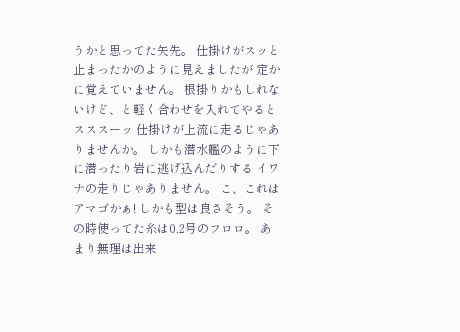うかと思ってた矢先。 仕掛けがスッと止まったかのように見えましたが 定かに覚えていません。 根掛りかもしれないけど、と軽く合わせを入れてやると スススーッ 仕掛けが上流に走るじゃありませんか。 しかも潜水艦のように下に潜ったり岩に逃げ込んだりする イワナの走りじゃありません。 こ、これはアマゴかぁ! しかも型は良さそう。 その時使ってた糸は0.2号のフロロ。 あまり無理は出来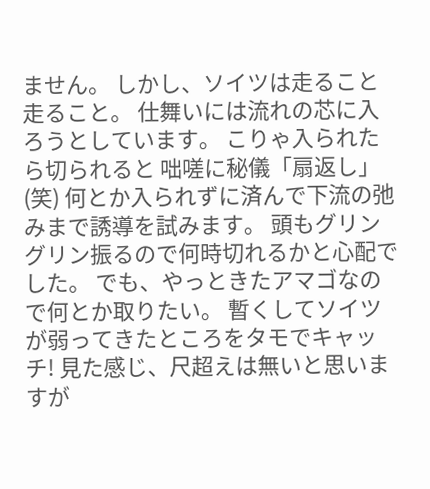ません。 しかし、ソイツは走ること走ること。 仕舞いには流れの芯に入ろうとしています。 こりゃ入られたら切られると 咄嗟に秘儀「扇返し」(笑) 何とか入られずに済んで下流の弛みまで誘導を試みます。 頭もグリングリン振るので何時切れるかと心配でした。 でも、やっときたアマゴなので何とか取りたい。 暫くしてソイツが弱ってきたところをタモでキャッチ! 見た感じ、尺超えは無いと思いますが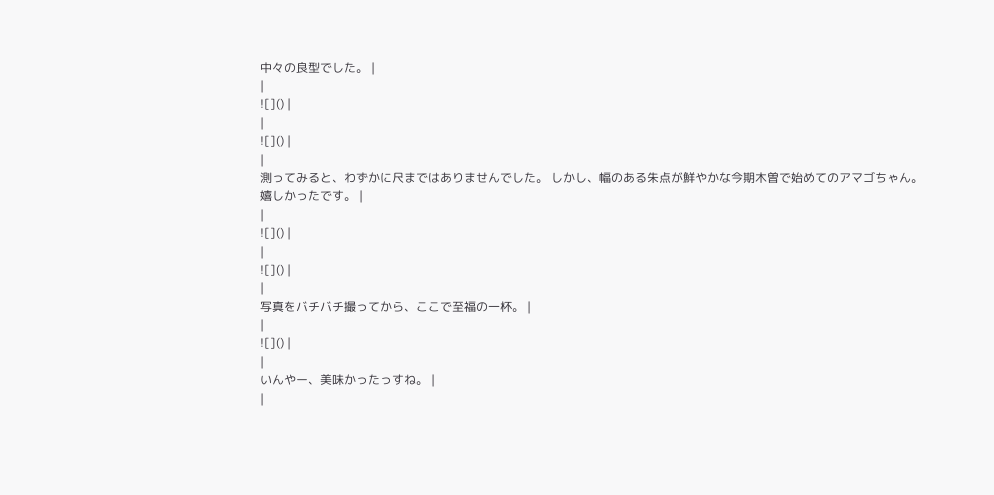中々の良型でした。 |
|
![]() |
|
![]() |
|
測ってみると、わずかに尺まではありませんでした。 しかし、幅のある朱点が鮮やかな今期木曽で始めてのアマゴちゃん。 嬉しかったです。 |
|
![]() |
|
![]() |
|
写真をバチバチ撮ってから、ここで至福の一杯。 |
|
![]() |
|
いんやー、美味かったっすね。 |
|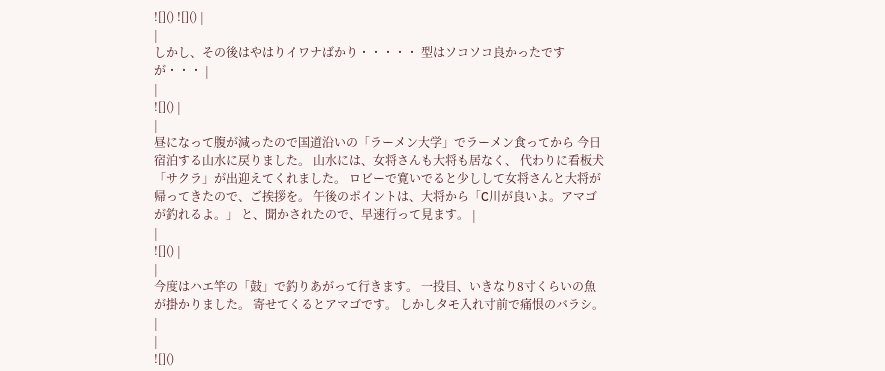![]() ![]() |
|
しかし、その後はやはりイワナばかり・・・・・ 型はソコソコ良かったですが・・・ |
|
![]() |
|
昼になって腹が減ったので国道沿いの「ラーメン大学」でラーメン食ってから 今日宿泊する山水に戻りました。 山水には、女将さんも大将も居なく、 代わりに看板犬「サクラ」が出迎えてくれました。 ロビーで寛いでると少しして女将さんと大将が帰ってきたので、ご挨拶を。 午後のポイントは、大将から「C川が良いよ。アマゴが釣れるよ。」 と、聞かされたので、早速行って見ます。 |
|
![]() |
|
今度はハエ竿の「鼓」で釣りあがって行きます。 一投目、いきなり8寸くらいの魚が掛かりました。 寄せてくるとアマゴです。 しかしタモ入れ寸前で痛恨のバラシ。 |
|
![]()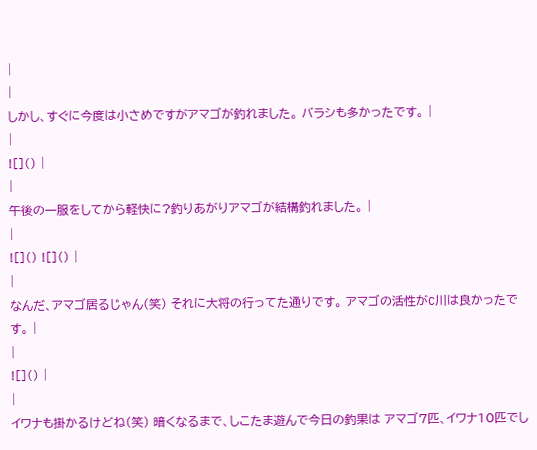|
|
しかし、すぐに今度は小さめですがアマゴが釣れました。 バラシも多かったです。 |
|
![]() |
|
午後の一服をしてから軽快に?釣りあがりアマゴが結構釣れました。 |
|
![]() ![]() |
|
なんだ、アマゴ居るじゃん(笑) それに大将の行ってた通りです。 アマゴの活性がC川は良かったです。 |
|
![]() |
|
イワナも掛かるけどね(笑) 暗くなるまで、しこたま遊んで今日の釣果は アマゴ7匹、イワナ10匹でし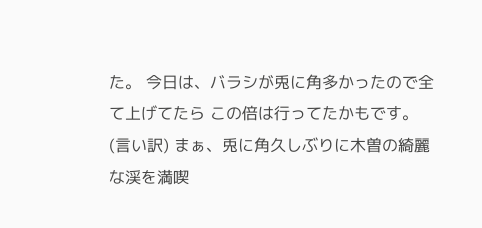た。 今日は、バラシが兎に角多かったので全て上げてたら この倍は行ってたかもです。(言い訳) まぁ、兎に角久しぶりに木曽の綺麗な渓を満喫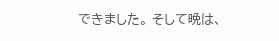できました。 そして晩は、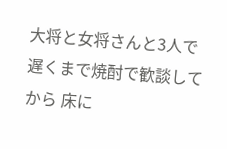大将と女将さんと3人で遅くまで焼酎で歓談してから 床に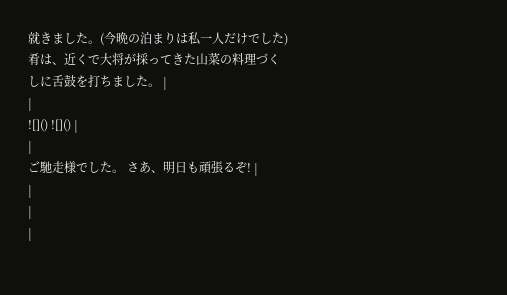就きました。(今晩の泊まりは私一人だけでした) 肴は、近くで大将が採ってきた山菜の料理づくしに舌鼓を打ちました。 |
|
![]() ![]() |
|
ご馳走様でした。 さあ、明日も頑張るぞ! |
|
|
|